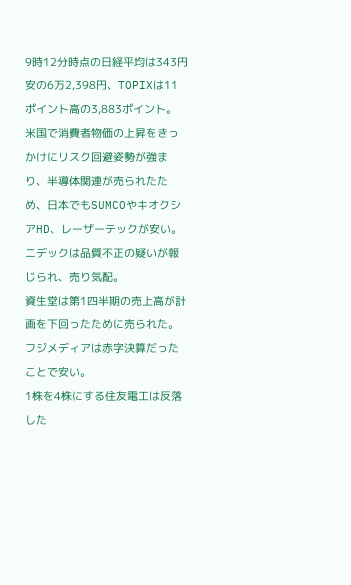9時12分時点の日経平均は343円安の6万2,398円、TOPIXは11ポイント高の3,883ポイント。
米国で消費者物価の上昇をきっかけにリスク回避姿勢が強まり、半導体関連が売られたため、日本でもSUMCOやキオクシアHD、レーザーテックが安い。
ニデックは品質不正の疑いが報じられ、売り気配。
資生堂は第1四半期の売上高が計画を下回ったために売られた。
フジメディアは赤字決算だったことで安い。
1株を4株にする住友電工は反落した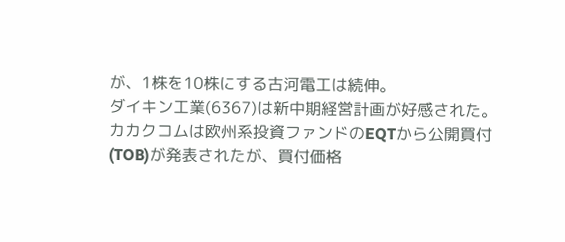が、1株を10株にする古河電工は続伸。
ダイキン工業(6367)は新中期経営計画が好感された。
カカクコムは欧州系投資ファンドのEQTから公開買付(TOB)が発表されたが、買付価格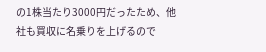の1株当たり3000円だったため、他社も買収に名乗りを上げるので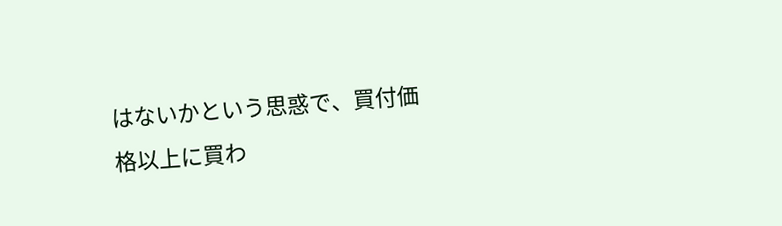はないかという思惑で、買付価格以上に買わ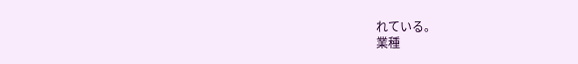れている。
業種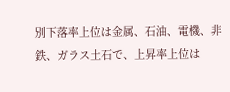別下落率上位は金属、石油、電機、非鉄、ガラス土石で、上昇率上位は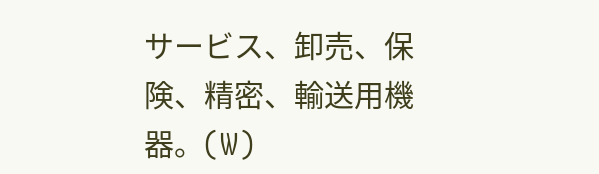サービス、卸売、保険、精密、輸送用機器。(W)